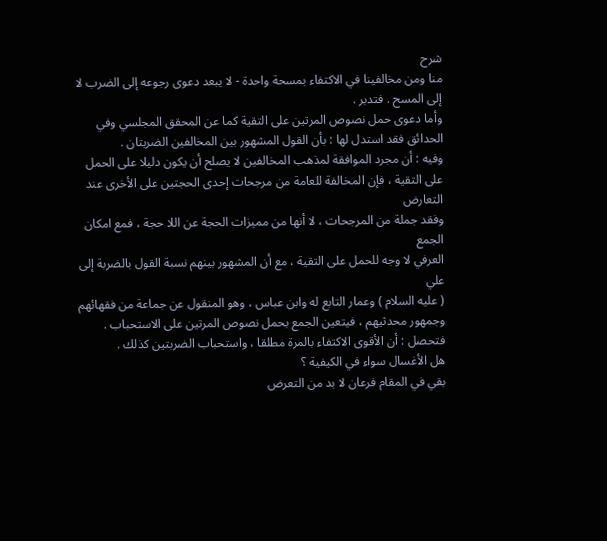شرح
منا ومن مخالفينا في الاكتفاء بمسحة واحدة - لا يبعد دعوى رجوعه إلى الضرب لا
إلى المسح . فتدبر .
وأما دعوى حمل نصوص المرتين على التقية كما عن المحقق المجلسي وفي
الحدائق فقد استدل لها : بأن القول المشهور بين المخالفين الضربتان .
وفيه : أن مجرد الموافقة لمذهب المخالفين لا يصلح أن يكون دليلا على الحمل
على التقية ، فإن المخالفة للعامة من مرجحات إحدى الحجتين على الأخرى عند التعارض
وفقد جملة من المرجحات ، لا أنها من مميزات الحجة عن اللا حجة ، فمع امكان الجمع
العرفي لا وجه للحمل على التقية ، مع أن المشهور بينهم نسبة القول بالضربة إلى علي
( عليه السلام ) وعمار التابع له وابن عباس ، وهو المنقول عن جماعة من فقهائهم
وجمهور محدثيهم ، فيتعين الجمع بحمل نصوص المرتين على الاستحباب .
فتحصل : أن الأقوى الاكتفاء بالمرة مطلقا ، واستحباب الضربتين كذلك .
هل الأغسال سواء في الكيفية ؟
بقي في المقام فرعان لا بد من التعرض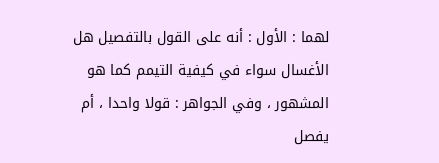لهما : الأول : أنه على القول بالتفصيل هل الأغسال سواء في كيفية التيمم كما هو المشهور ، وفي الجواهر : قولا واحدا ، أم يفصل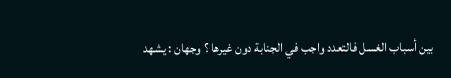بين أسباب الغسل فالتعدد واجب في الجنابة دون غيرها ؟ وجهان : يشهد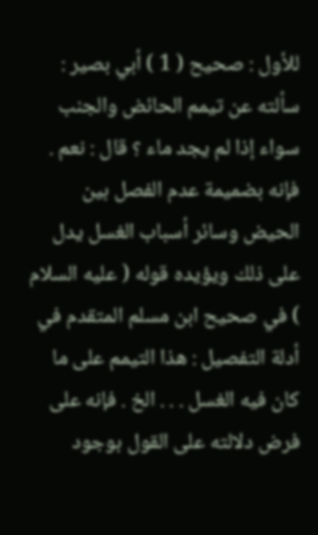للأول : صحيح ( 1 ) أبي بصير : سألته عن تيمم الحائض والجنب سواء إذا لم يجد ماء ؟ قال : نعم . فإنه بضميمة عدم الفصل بين الحيض وسائر أسباب الغسل يدل على ذلك ويؤيده قوله ( عليه السلام ) في صحيح ابن مسلم المتقدم في أدلة التفصيل : هذا التيمم على ما كان فيه الغسل . . . الخ . فإنه على فرض دلالته على القول بوجود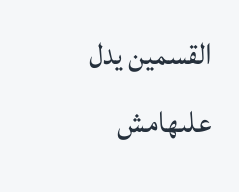القسمين يدل علىهامش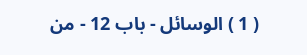( 1 ) الوسائل - باب 12 - من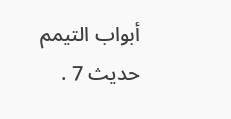أبواب التيمم حديث 7 .